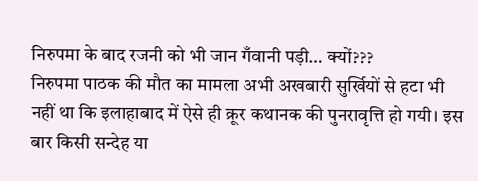निरुपमा के बाद रजनी को भी जान गँवानी पड़ी… क्यों???
निरुपमा पाठक की मौत का मामला अभी अखबारी सुर्खियों से हटा भी नहीं था कि इलाहाबाद में ऐसे ही क्रूर कथानक की पुनरावृत्ति हो गयी। इस बार किसी सन्देह या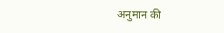अनुमान की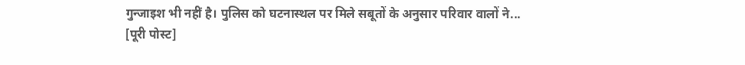गुन्जाइश भी नहीं है। पुलिस को घटनास्थल पर मिले सबूतों के अनुसार परिवार वालों ने...
[पूरी पोस्ट]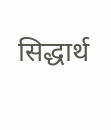सिद्धार्थ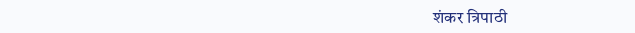शंकर त्रिपाठी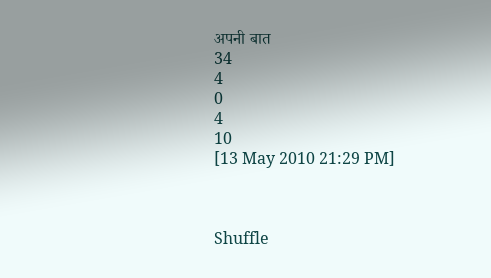अपनी बात
34
4
0
4
10
[13 May 2010 21:29 PM]



Shuffle